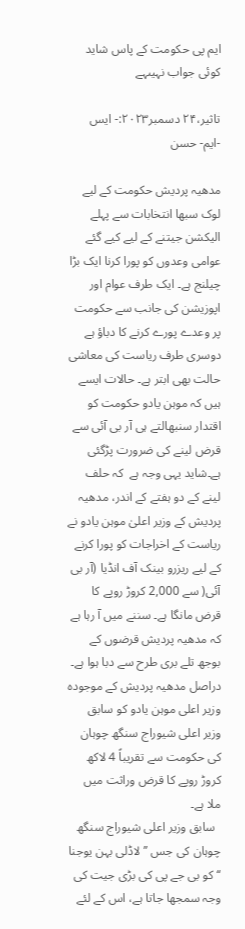ایم پی حکومت کے پاس شاید کوئی جواب نہیںہے

تاثیر،۲۴ دسمبر۲۰۲۳:- ایس -ایم- حسن

مدھیہ پردیش حکومت کے لیے لوک سبھا انتخابات سے پہلے الیکشن جیتنے کے لیے کیے گئے عوامی وعدوں کو پورا کرنا ایک بڑا چیلنج ہے۔ ایک طرف عوام اور اپوزیشن کی جانب سے حکومت پر وعدے پورے کرنے کا دباؤ ہے دوسری طرف ریاست کی معاشی حالت بھی ابتر ہے۔ حالات ایسے ہیں کہ موہن یادو حکومت کو اقتدار سنبھالتے ہی آر بی آئی سے قرض لینے کی ضرورت پڑگئی ہے۔شاید یہی وجہ ہے  کہ حلف لینے کے دو ہفتے کے اندر، مدھیہ پردیش کے وزیر اعلیٰ موہن یادو نے ریاست کے اخراجات کو پورا کرنے کے لیے ریزرو بینک آف انڈیا (آر بی آئی( سے 2,000 کروڑ روپے کا قرض مانگا ہے۔ سننے میں آ رہا ہے کہ مدھیہ پردیش قرضوں کے بوجھ تلے بری طرح سے دبا ہوا ہے۔ دراصل مدھیہ پردیش کے موجودہ وزیر اعلی موہن یادو کو سابق وزیر اعلی شیوراج سنگھ چوہان کی حکومت سے تقریباً 4 لاکھ کروڑ روپے کا قرض وراثت میں ملا ہے۔
  سابق وزیر اعلی شیوراج سنگھ چوہان کی جس ’’لاڈلی بہن یوجنا ‘‘ کو بی جے پی کی بڑی جیت کی وجہ سمجھا جاتا ہے، اس کے لئے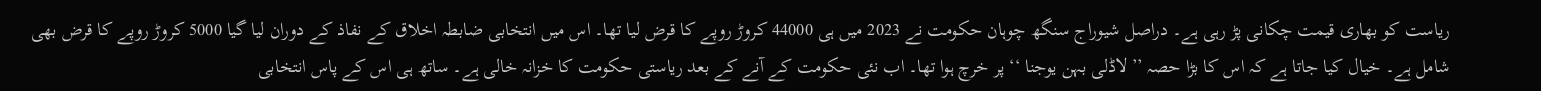ریاست کو بھاری قیمت چکانی پڑ رہی ہے۔ دراصل شیوراج سنگھ چوہان حکومت نے 2023 میں ہی 44000 کروڑ روپے کا قرض لیا تھا۔ اس میں انتخابی ضابطہ اخلاق کے نفاذ کے دوران لیا گیا 5000 کروڑ روپے کا قرض بھی شامل ہے۔ خیال کیا جاتا ہے کہ اس کا بڑا حصہ ’’لاڈلی بہن یوجنا ‘‘ پر خرچ ہوا تھا۔ اب نئی حکومت کے آنے کے بعد ریاستی حکومت کا خزانہ خالی ہے۔ ساتھ ہی اس کے پاس انتخابی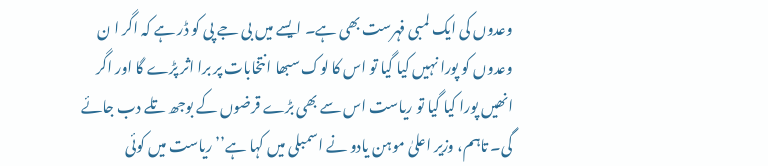وعدوں کی ایک لمبی فہرست بھی ہے۔ ایسے میں بی جے پی کو ڈر ہے کہ اگر ا ن وعدوں کو پورا نہیں کیا گیا تو اس کا لوک سبھا انتخابات پر برا اثر پڑے گا اور اگر انھیں پورا کیا گیا تو ریاست اس سے بھی بڑے قرضوں کے بوجھ تلے دب جائے گی۔ تاہم، وزیر اعلیٰ موہن یادو نے اسمبلی میں کہا ہے’’ریاست میں کوئی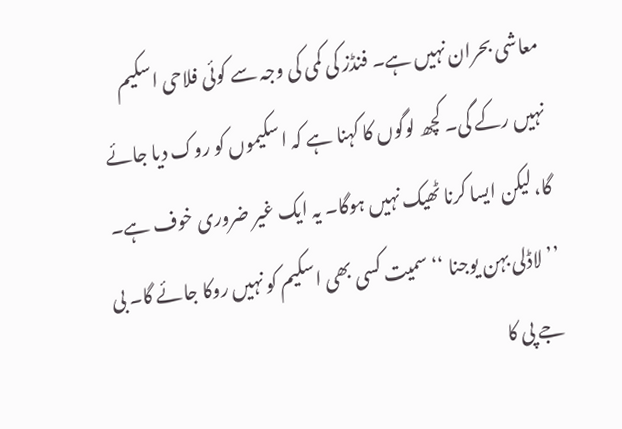معاشی بحران نہیں ہے۔ فنڈز کی کمی کی وجہ سے کوئی فلاحی اسکیم نہیں رکے گی۔ کچھ لوگوں کا کہنا ہے کہ اسکیموں کو روک دیا جائے گا، لیکن ایسا کرنا ٹھیک نہیں ہوگا۔ یہ ایک غیر ضروری خوف ہے۔ ’’لاڈلی بہن یوجنا ‘‘ سمیت کسی بھی اسکیم کو نہیں روکا جائے گا۔ بی جے پی کا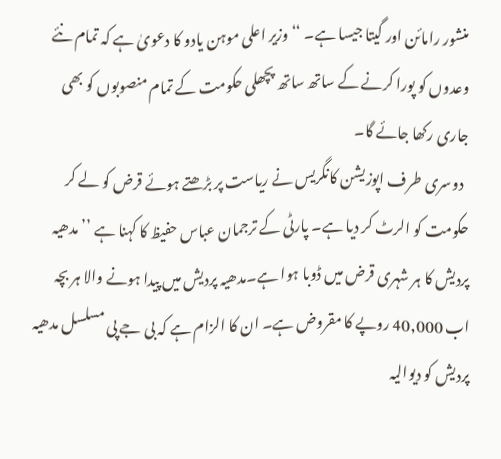منشور رامائن اور گیتا جیسا ہے۔ ‘‘وزیر اعلی موہن یادو کا دعویٰ ہے کہ تمام نئے وعدوں کو پورا کرنے کے ساتھ ساتھ پچھلی حکومت کے تمام منصوبوں کو بھی جاری رکھا جائے گا۔
  دوسری طرف اپوزیشن کانگریس نے ریاست پر بڑھتے ہوئے قرض کو لے کر حکومت کو الرٹ کر دیا ہے۔ پارٹی کے ترجمان عباس حفیظ کا کہنا ہے ’’ مدھیہ پردیش کا ہر شہری قرض میں ڈوبا ہوا ہے۔مدھیہ پردیش میں پیدا ہونے والا ہر بچہ اب 40,000 روپے کا مقروض ہے۔ ان کا الزام ہے کہ بی جے پی مسلسل مدھیہ پردیش کو دیوالیہ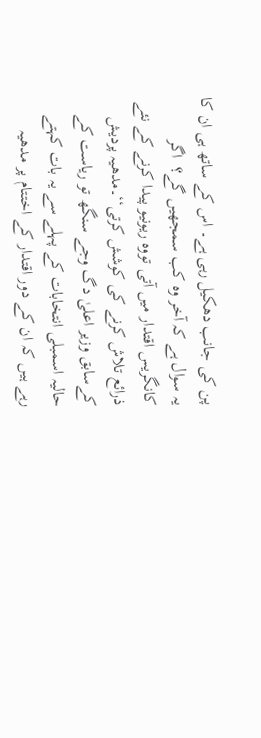پن کی جانب دھکیل رہی ہے۔ اس کے ساتھ ہی ان کا یہ سوال ہے کہ آخر وہ کب سمجھیں گے؟  اگر کانگریس اقتدار میں آتی تووہ ریونیو پیدا کرنے کے نئے ذرائع تلاش کرنے کی کوشش کرتی‘‘۔مدھیہ پردیش کےسابق وزیر اعلیٰ دگ وجے سنگھ تو ریاست کے حالیہ اسمبلی انتخابات کے پہلے سے یہ بات کہتے رہے ہیں کہ ان کے دور اقتدار کے اختتام پر مدھیہ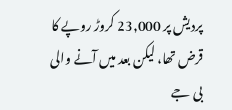پردیش پر 23,000 کروڑ روپے کا قرض تھا، لیکن بعد میں آنے والی بی جے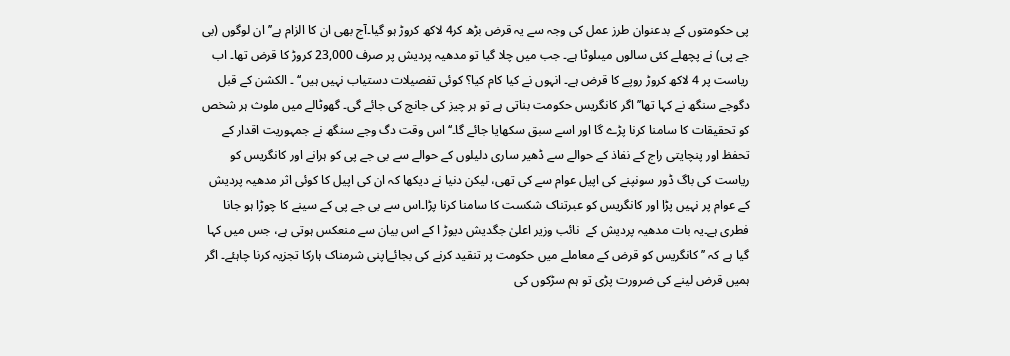پی حکومتوں کے بدعنوان طرز عمل کی وجہ سے یہ قرض بڑھ کر4 لاکھ کروڑ ہو گیا۔آج بھی ان کا الزام ہے’’ ان لوگوں (بی جے پی) نے پچھلے کئی سالوں میںلوٹا ہے۔ جب میں چلا گیا تو مدھیہ پردیش پر صرف 23,000 کروڑ کا قرض تھا۔ اب ریاست پر 4 لاکھ کروڑ روپے کا قرض ہے۔ انہوں نے کیا کام کیا؟ کوئی تفصیلات دستیاب نہیں ہیں‘‘ ۔ الکشن کے قبل دگوجے سنگھ نے کہا تھا’’ اگر کانگریس حکومت بناتی ہے تو ہر چیز کی جانچ کی جائے گی۔ گھوٹالے میں ملوث ہر شخص کو تحقیقات کا سامنا کرنا پڑے گا اور اسے سبق سکھایا جائے گا۔‘‘ اس وقت دگ وجے سنگھ نے جمہوریت اقدار کے تحفظ اور پنچایتی راج کے نفاذ کے حوالے سے ڈھیر ساری دلیلوں کے حوالے سے بی جے پی کو ہرانے اور کانگریس کو ریاست کی باگ ڈور سونپنے کی اپیل عوام سے کی تھی، لیکن دنیا نے دیکھا کہ ان کی اپیل کا کوئی اثر مدھیہ پردیش کے عوام پر نہیں پڑا اور کانگریس کو عبرتناک شکست کا سامنا کرنا پڑا۔اس سے بی جے پی کے سینے کا چوڑا ہو جانا فطری ہے۔یہ بات مدھیہ پردیش کے  نائب وزیر اعلیٰ جگدیش دیوڑ ا کے اس بیان سے منعکس ہوتی ہے، جس میں کہا گیا ہے کہ ’’کانگریس کو قرض کے معاملے میں حکومت پر تنقید کرنے کی بجائےاپنی شرمناک ہارکا تجزیہ کرنا چاہئے۔ اگر ہمیں قرض لینے کی ضرورت پڑی تو ہم سڑکوں کی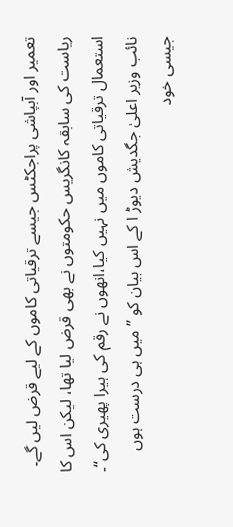تعمیر اور آبپاشی پراجکٹس جیسے ترقیاتی کاموں کے لیے قرض لیں گے۔ ریاست کی سابقہ کانگریس حکومتوں نے بھی قرض لیا تھا، لیکن اس کا استعمال ترقیاتی کاموں میں نہیں کیا،انھوں نے رقم کی ہیرا پھیری کی‘‘۔ نائب وزیر اعلیٰ جگدیش دیوڑ ا کے اس بیان کو ’’ میں ہی درست ہوں جیسی خود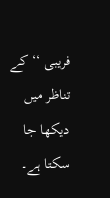فریبی ‘‘ کے تناظر میں دیکھا جا سکتا ہے۔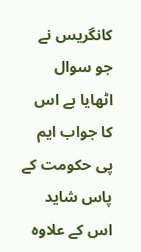کانگریس نے جو سوال اٹھایا ہے اس کا جواب ایم پی حکومت کے پاس شاید اس کے علاوہ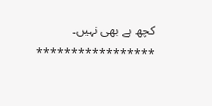کچھ ہے بھی نہیں۔
*****************